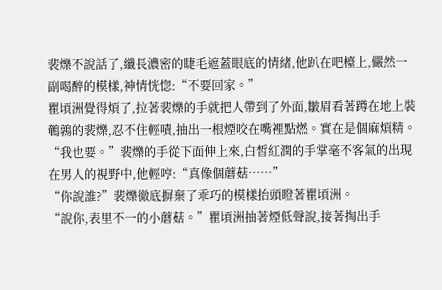裴爍不說話了,纖長濃密的睫毛遮蓋眼底的情緒,他趴在吧檯上,儼然一副喝醉的模樣,神情恍惚:“不要回家。”
瞿頃洲覺得煩了,拉著裴爍的手就把人帶到了外面,皺眉看著蹲在地上裝鵪鶉的裴爍,忍不住輕嘖,抽出一根煙咬在嘴裡點燃。實在是個麻煩精。
“我也要。”裴爍的手從下面伸上來,白皙紅潤的手掌毫不客氣的出現在男人的視野中,他輕哼:“真像個蘑菇……”
“你說誰?”裴爍徹底摒棄了乖巧的模樣抬頭瞪著瞿頃洲。
“說你,表里不一的小蘑菇。”瞿頃洲抽著煙低聲說,接著掏出手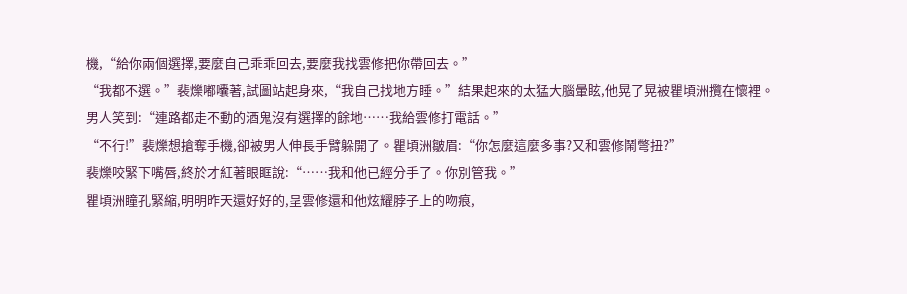機,“給你兩個選擇,要麼自己乖乖回去,要麼我找雲修把你帶回去。”
“我都不選。”裴爍嘟囔著,試圖站起身來,“我自己找地方睡。”結果起來的太猛大腦暈眩,他晃了晃被瞿頃洲攬在懷裡。
男人笑到:“連路都走不動的酒鬼沒有選擇的餘地……我給雲修打電話。”
“不行!”裴爍想搶奪手機,卻被男人伸長手臂躲開了。瞿頃洲皺眉:“你怎麼這麼多事?又和雲修鬧彆扭?”
裴爍咬緊下嘴唇,終於才紅著眼眶說:“……我和他已經分手了。你別管我。”
瞿頃洲瞳孔緊縮,明明昨天還好好的,呈雲修還和他炫耀脖子上的吻痕,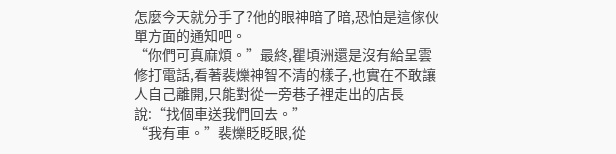怎麼今天就分手了?他的眼神暗了暗,恐怕是這傢伙單方面的通知吧。
“你們可真麻煩。”最終,瞿頃洲還是沒有給呈雲修打電話,看著裴爍神智不清的樣子,也實在不敢讓人自己離開,只能對從一旁巷子裡走出的店長說:“找個車送我們回去。”
“我有車。”裴爍眨眨眼,從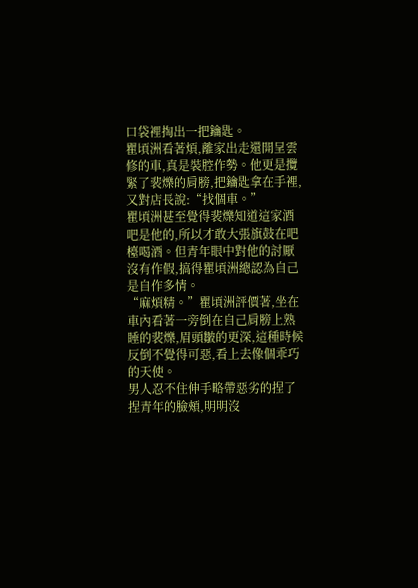口袋裡掏出一把鑰匙。
瞿頃洲看著煩,離家出走還開呈雲修的車,真是裝腔作勢。他更是攬緊了裴爍的肩膀,把鑰匙拿在手裡,又對店長說:“找個車。”
瞿頃洲甚至覺得裴爍知道這家酒吧是他的,所以才敢大張旗鼓在吧檯喝酒。但青年眼中對他的討厭沒有作假,搞得瞿頃洲總認為自己是自作多情。
“麻煩精。”瞿頃洲評價著,坐在車內看著一旁倒在自己肩膀上熟睡的裴爍,眉頭皺的更深,這種時候反倒不覺得可惡,看上去像個乖巧的天使。
男人忍不住伸手略帶惡劣的捏了捏青年的臉頰,明明沒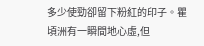多少使勁卻留下粉紅的印子。瞿頃洲有一瞬間地心虛,但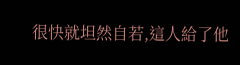很快就坦然自若,這人給了他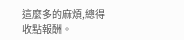這麼多的麻煩,總得收點報酬。